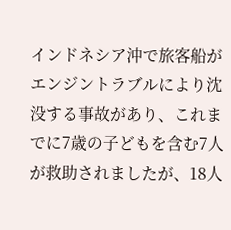インドネシア沖で旅客船がエンジントラブルにより沈没する事故があり、これまでに7歳の子どもを含む7人が救助されましたが、18人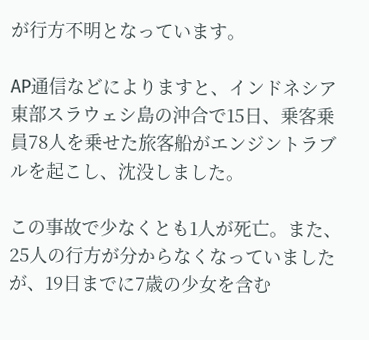が行方不明となっています。

AP通信などによりますと、インドネシア東部スラウェシ島の沖合で15日、乗客乗員78人を乗せた旅客船がエンジントラブルを起こし、沈没しました。

この事故で少なくとも1人が死亡。また、25人の行方が分からなくなっていましたが、19日までに7歳の少女を含む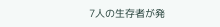7人の生存者が発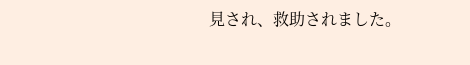見され、救助されました。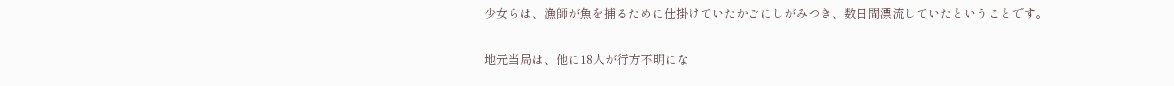少女らは、漁師が魚を捕るために仕掛けていたかごにしがみつき、数日間漂流していたということです。

地元当局は、他に18人が行方不明にな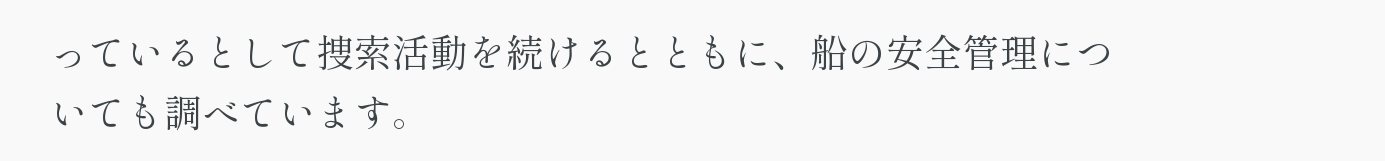っているとして捜索活動を続けるとともに、船の安全管理についても調べています。